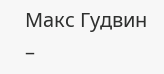Mакс Гyдвин –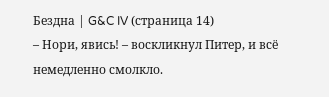Бездна | G&C IV (страница 14)
– Нори, явись! – воскликнул Питер, и всё немедленно смолкло.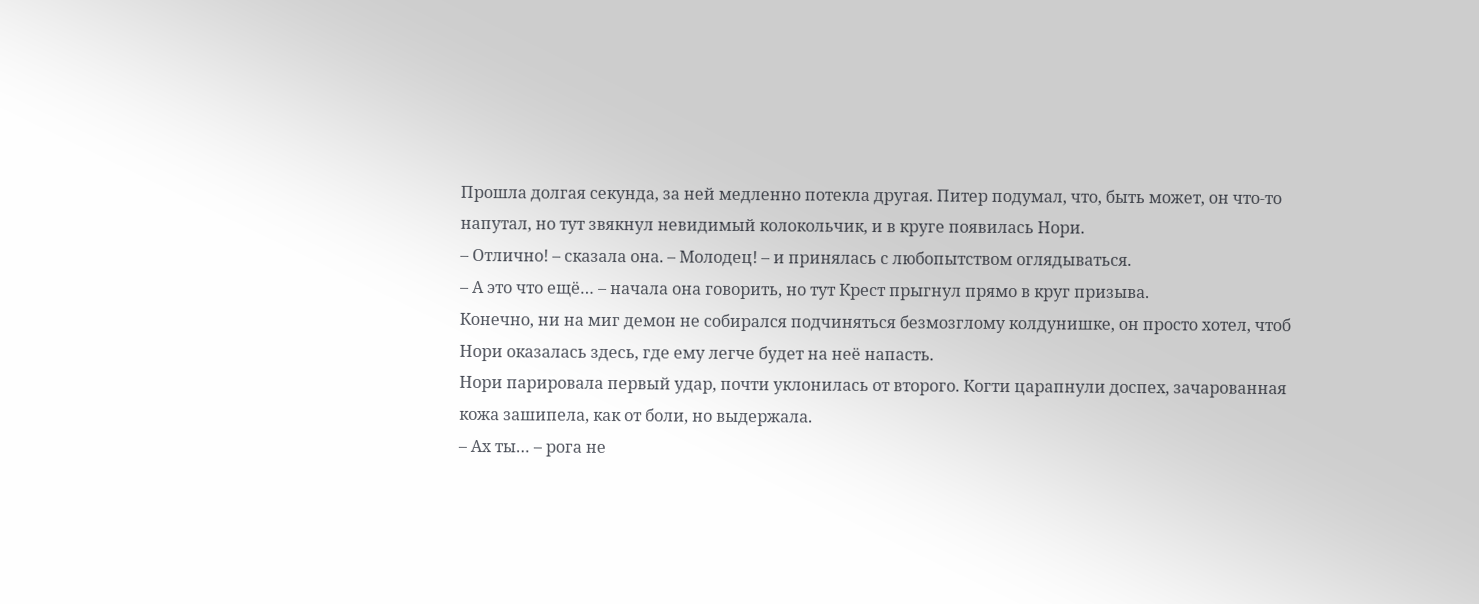Прошла долгая секунда, за ней медленно потекла другая. Питер подумал, что, быть может, он что-то напутал, но тут звякнул невидимый колокольчик, и в круге появилась Нори.
– Отлично! – сказала она. – Молодец! – и принялась с любопытством оглядываться.
– А это что ещё… – начала она говорить, но тут Крест прыгнул прямо в круг призыва.
Конечно, ни на миг демон не собирался подчиняться безмозглому колдунишке, он просто хотел, чтоб Нори оказалась здесь, где ему легче будет на неё напасть.
Нори парировала первый удар, почти уклонилась от второго. Когти царапнули доспех, зачарованная кожа зашипела, как от боли, но выдержала.
– Ах ты… – рога не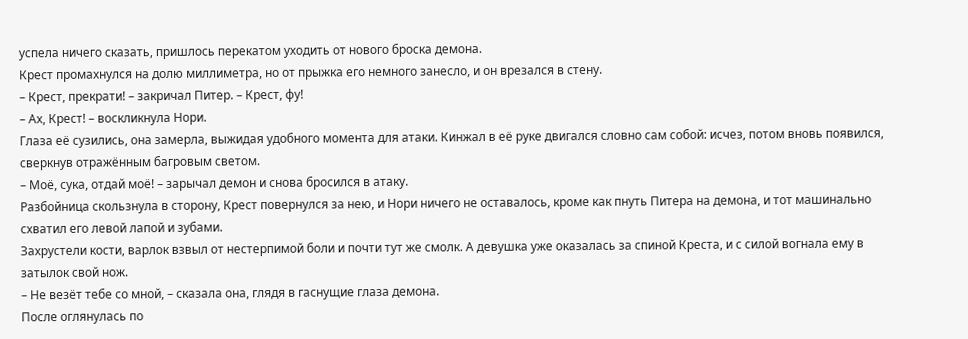успела ничего сказать, пришлось перекатом уходить от нового броска демона.
Крест промахнулся на долю миллиметра, но от прыжка его немного занесло, и он врезался в стену.
– Крест, прекрати! – закричал Питер. – Крест, фу!
– Ах, Крест! – воскликнула Нори.
Глаза её сузились, она замерла, выжидая удобного момента для атаки. Кинжал в её руке двигался словно сам собой: исчез, потом вновь появился, сверкнув отражённым багровым светом.
– Моё, сука, отдай моё! – зарычал демон и снова бросился в атаку.
Разбойница скользнула в сторону, Крест повернулся за нею, и Нори ничего не оставалось, кроме как пнуть Питера на демона, и тот машинально схватил его левой лапой и зубами.
Захрустели кости, варлок взвыл от нестерпимой боли и почти тут же смолк. А девушка уже оказалась за спиной Креста, и с силой вогнала ему в затылок свой нож.
– Не везёт тебе со мной, – сказала она, глядя в гаснущие глаза демона.
После оглянулась по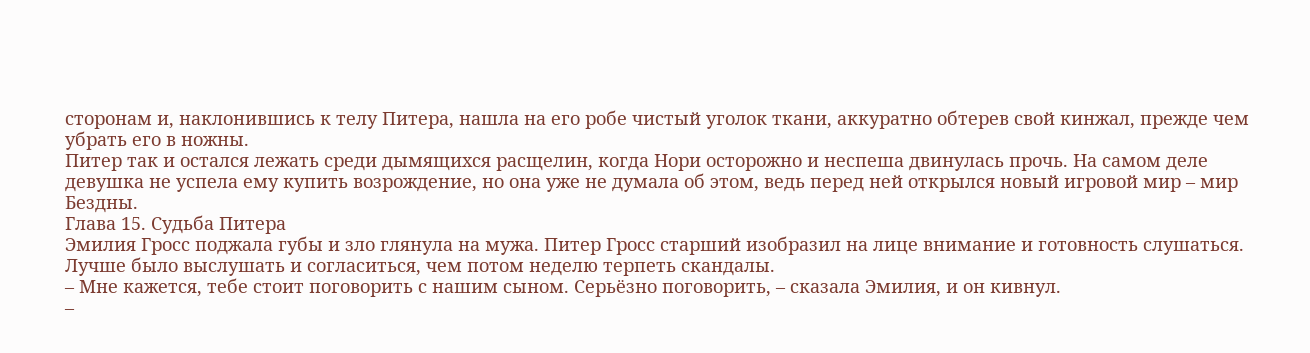сторонам и, наклонившись к телу Питера, нашла на его робе чистый уголок ткани, аккуратно обтерев свой кинжал, прежде чем убрать его в ножны.
Питер так и остался лежать среди дымящихся расщелин, когда Нори осторожно и неспеша двинулась прочь. На самом деле девушка не успела ему купить возрождение, но она уже не думала об этом, ведь перед ней открылся новый игровой мир – мир Бездны.
Глава 15. Судьба Питера
Эмилия Гросс поджала губы и зло глянула на мужа. Питер Гросс старший изобразил на лице внимание и готовность слушаться. Лучше было выслушать и согласиться, чем потом неделю терпеть скандалы.
– Мне кажется, тебе стоит поговорить с нашим сыном. Серьёзно поговорить, – сказала Эмилия, и он кивнул.
–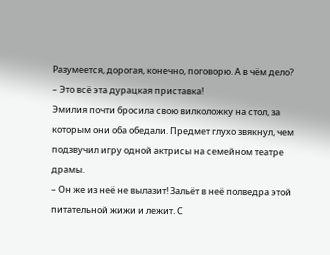Разумеется, дорогая, конечно, поговорю. А в чём дело?
– Это всё эта дурацкая приставка!
Эмилия почти бросила свою вилколожку на стол, за которым они оба обедали. Предмет глухо звякнул, чем подзвучил игру одной актрисы на семейном театре драмы.
– Он же из неё не вылазит! Зальёт в неё полведра этой питательной жижи и лежит. С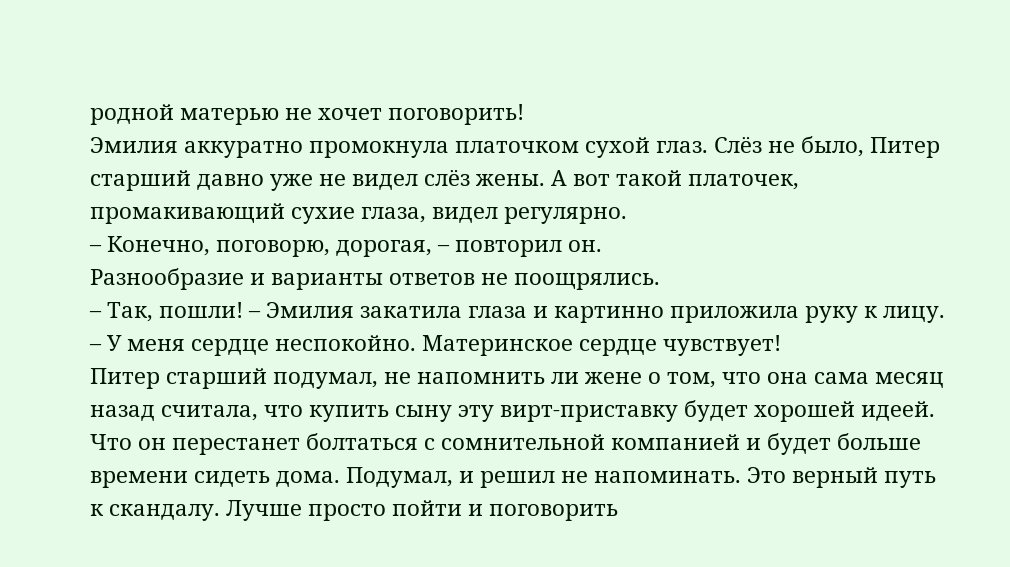родной матерью не хочет поговорить!
Эмилия аккуратно промокнула платочком сухой глаз. Слёз не было, Питер старший давно уже не видел слёз жены. А вот такой платочек, промакивающий сухие глаза, видел регулярно.
– Конечно, поговорю, дорогая, – повторил он.
Разнообразие и варианты ответов не поощрялись.
– Так, пошли! – Эмилия закатила глаза и картинно приложила руку к лицу. – У меня сердце неспокойно. Материнское сердце чувствует!
Питер старший подумал, не напомнить ли жене о том, что она сама месяц назад считала, что купить сыну эту вирт-приставку будет хорошей идеей. Что он перестанет болтаться с сомнительной компанией и будет больше времени сидеть дома. Подумал, и решил не напоминать. Это верный путь к скандалу. Лучше просто пойти и поговорить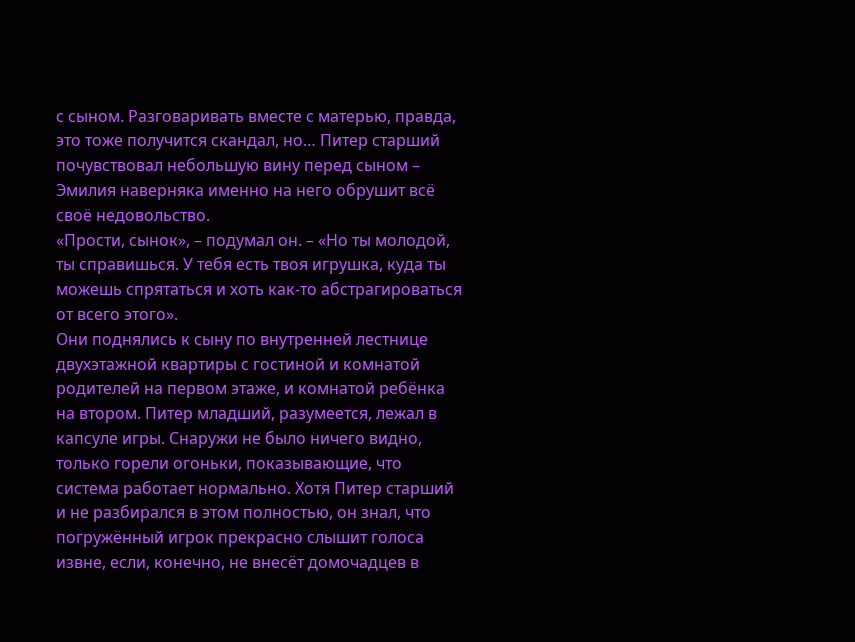с сыном. Разговаривать вместе с матерью, правда, это тоже получится скандал, но… Питер старший почувствовал небольшую вину перед сыном – Эмилия наверняка именно на него обрушит всё своё недовольство.
«Прости, сынок», – подумал он. – «Но ты молодой, ты справишься. У тебя есть твоя игрушка, куда ты можешь спрятаться и хоть как-то абстрагироваться от всего этого».
Они поднялись к сыну по внутренней лестнице двухэтажной квартиры с гостиной и комнатой родителей на первом этаже, и комнатой ребёнка на втором. Питер младший, разумеется, лежал в капсуле игры. Снаружи не было ничего видно, только горели огоньки, показывающие, что система работает нормально. Хотя Питер старший и не разбирался в этом полностью, он знал, что погружённый игрок прекрасно слышит голоса извне, если, конечно, не внесёт домочадцев в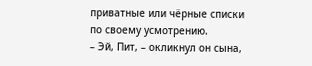приватные или чёрные списки по своему усмотрению.
– Эй, Пит, – окликнул он сына,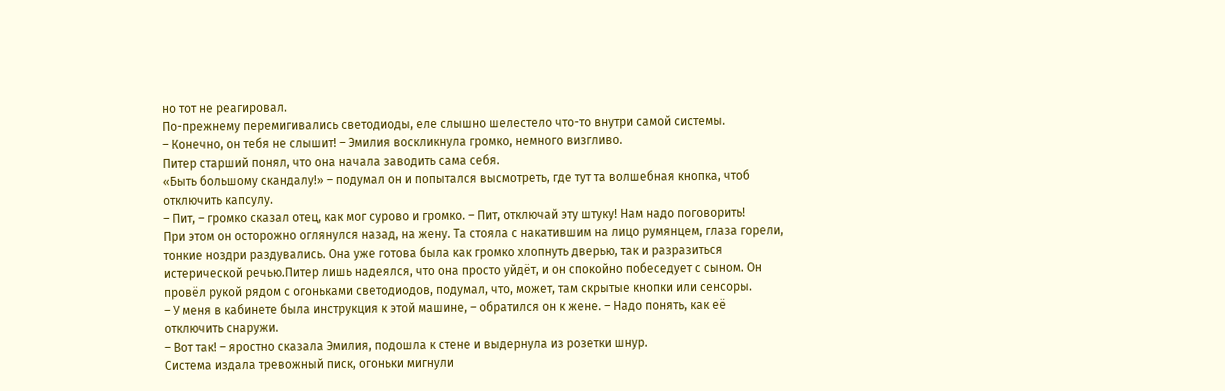но тот не реагировал.
По-прежнему перемигивались светодиоды, еле слышно шелестело что-то внутри самой системы.
– Конечно, он тебя не слышит! – Эмилия воскликнула громко, немного визгливо.
Питер старший понял, что она начала заводить сама себя.
«Быть большому скандалу!» – подумал он и попытался высмотреть, где тут та волшебная кнопка, чтоб отключить капсулу.
– Пит, – громко сказал отец, как мог сурово и громко. – Пит, отключай эту штуку! Нам надо поговорить!
При этом он осторожно оглянулся назад, на жену. Та стояла с накатившим на лицо румянцем, глаза горели, тонкие ноздри раздувались. Она уже готова была как громко хлопнуть дверью, так и разразиться истерической речью.Питер лишь надеялся, что она просто уйдёт, и он спокойно побеседует с сыном. Он провёл рукой рядом с огоньками светодиодов, подумал, что, может, там скрытые кнопки или сенсоры.
– У меня в кабинете была инструкция к этой машине, – обратился он к жене. – Надо понять, как её отключить снаружи.
– Вот так! – яростно сказала Эмилия, подошла к стене и выдернула из розетки шнур.
Система издала тревожный писк, огоньки мигнули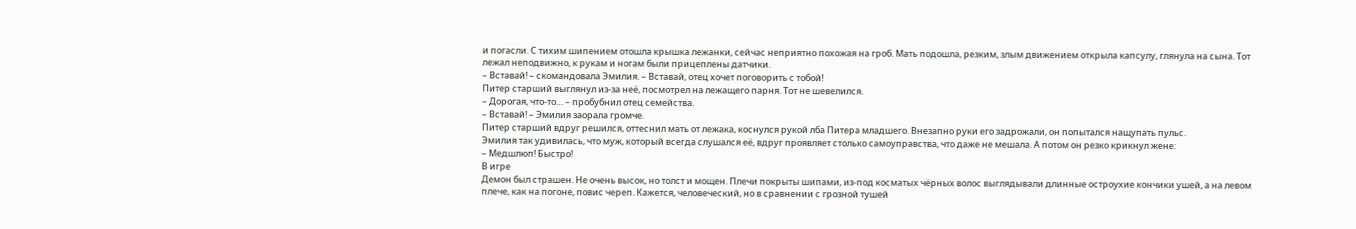и погасли. С тихим шипением отошла крышка лежанки, сейчас неприятно похожая на гроб. Мать подошла, резким, злым движением открыла капсулу, глянула на сына. Тот лежал неподвижно, к рукам и ногам были прицеплены датчики.
– Вставай! – скомандовала Эмилия. – Вставай, отец хочет поговорить с тобой!
Питер старший выглянул из-за неё, посмотрел на лежащего парня. Тот не шевелился.
– Дорогая, что-то… – пробубнил отец семейства.
– Вставай! – Эмилия заорала громче.
Питер старший вдруг решился, оттеснил мать от лежака, коснулся рукой лба Питера младшего. Внезапно руки его задрожали, он попытался нащупать пульс.
Эмилия так удивилась, что муж, который всегда слушался её, вдруг проявляет столько самоуправства, что даже не мешала. А потом он резко крикнул жене:
– Медшлюп! Быстро!
В игре
Демон был страшен. Не очень высок, но толст и мощен. Плечи покрыты шипами, из-под косматых чёрных волос выглядывали длинные остроухие кончики ушей, а на левом плече, как на погоне, повис череп. Кажется, человеческий, но в сравнении с грозной тушей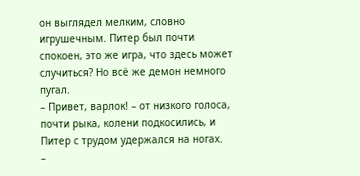он выглядел мелким, словно игрушечным. Питер был почти спокоен, это же игра, что здесь может случиться? Но всё же демон немного пугал.
– Привет, варлок! – от низкого голоса, почти рыка, колени подкосились, и Питер с трудом удержался на ногах.
–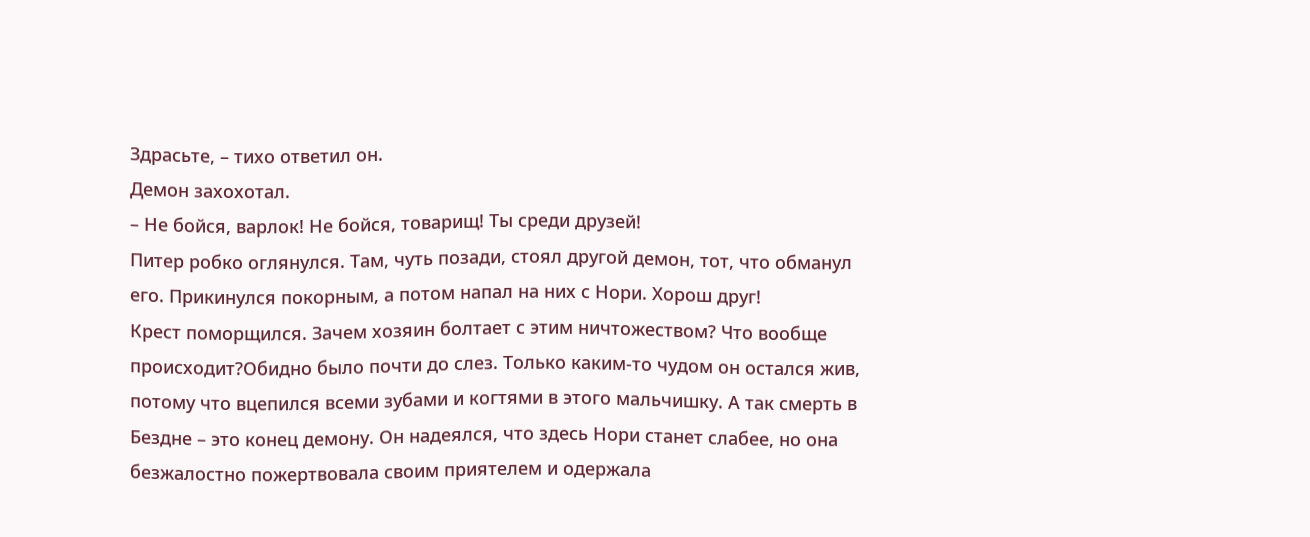Здрасьте, – тихо ответил он.
Демон захохотал.
– Не бойся, варлок! Не бойся, товарищ! Ты среди друзей!
Питер робко оглянулся. Там, чуть позади, стоял другой демон, тот, что обманул его. Прикинулся покорным, а потом напал на них с Нори. Хорош друг!
Крест поморщился. Зачем хозяин болтает с этим ничтожеством? Что вообще происходит?Обидно было почти до слез. Только каким-то чудом он остался жив, потому что вцепился всеми зубами и когтями в этого мальчишку. А так смерть в Бездне – это конец демону. Он надеялся, что здесь Нори станет слабее, но она безжалостно пожертвовала своим приятелем и одержала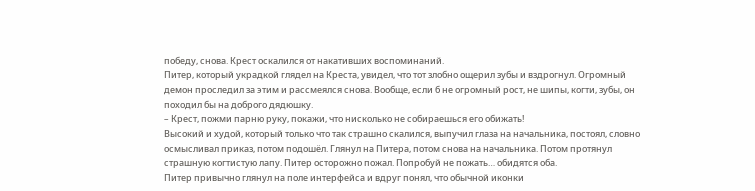победу, снова. Крест оскалился от накативших воспоминаний.
Питер, который украдкой глядел на Креста, увидел, что тот злобно ощерил зубы и вздрогнул. Огромный демон проследил за этим и рассмеялся снова. Вообще, если б не огромный рост, не шипы, когти, зубы, он походил бы на доброго дядюшку.
– Крест, пожми парню руку, покажи, что нисколько не собираешься его обижать!
Высокий и худой, который только что так страшно скалился, выпучил глаза на начальника, постоял, словно осмысливал приказ, потом подошёл. Глянул на Питера, потом снова на начальника. Потом протянул страшную когтистую лапу. Питер осторожно пожал. Попробуй не пожать… обидятся оба.
Питер привычно глянул на поле интерфейса и вдруг понял, что обычной иконки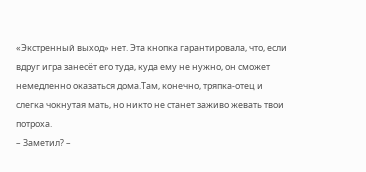«Экстренный выход» нет. Эта кнопка гарантировала, что, если вдруг игра занесёт его туда, куда ему не нужно, он сможет немедленно оказаться дома.Там, конечно, тряпка-отец и слегка чокнутая мать, но никто не станет заживо жевать твои потроха.
– Заметил? –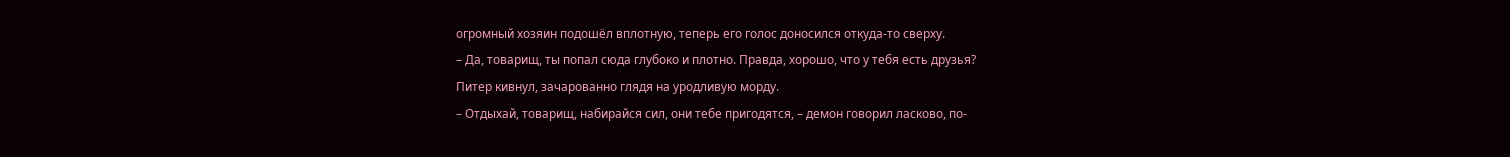огромный хозяин подошёл вплотную, теперь его голос доносился откуда-то сверху.
– Да, товарищ, ты попал сюда глубоко и плотно. Правда, хорошо, что у тебя есть друзья?
Питер кивнул, зачарованно глядя на уродливую морду.
– Отдыхай, товарищ, набирайся сил, они тебе пригодятся, – демон говорил ласково, по-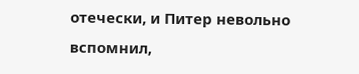отечески, и Питер невольно вспомнил,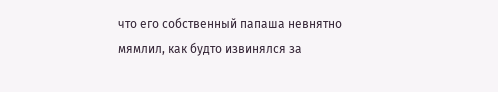что его собственный папаша невнятно мямлил, как будто извинялся за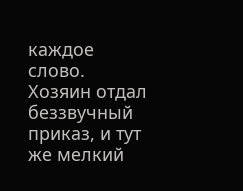каждое слово.
Хозяин отдал беззвучный приказ, и тут же мелкий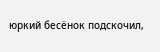юркий бесёнок подскочил,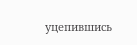уцепившись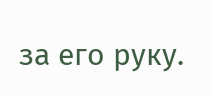за его руку.